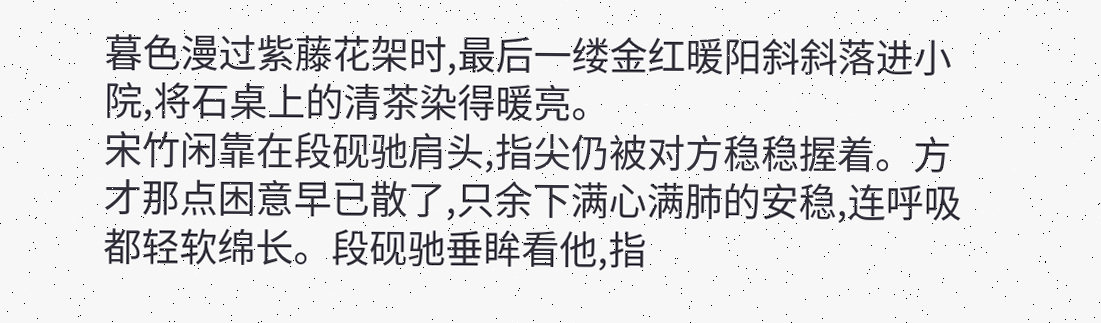暮色漫过紫藤花架时,最后一缕金红暖阳斜斜落进小院,将石桌上的清茶染得暖亮。
宋竹闲靠在段砚驰肩头,指尖仍被对方稳稳握着。方才那点困意早已散了,只余下满心满肺的安稳,连呼吸都轻软绵长。段砚驰垂眸看他,指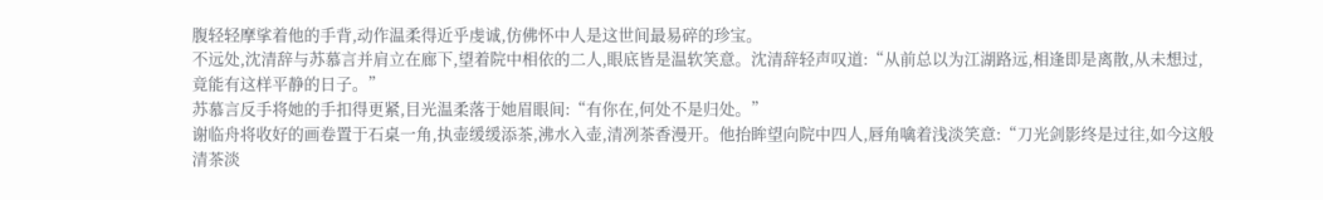腹轻轻摩挲着他的手背,动作温柔得近乎虔诚,仿佛怀中人是这世间最易碎的珍宝。
不远处,沈清辞与苏慕言并肩立在廊下,望着院中相依的二人,眼底皆是温软笑意。沈清辞轻声叹道:“从前总以为江湖路远,相逢即是离散,从未想过,竟能有这样平静的日子。”
苏慕言反手将她的手扣得更紧,目光温柔落于她眉眼间:“有你在,何处不是归处。”
谢临舟将收好的画卷置于石桌一角,执壶缓缓添茶,沸水入壶,清冽茶香漫开。他抬眸望向院中四人,唇角噙着浅淡笑意:“刀光剑影终是过往,如今这般清茶淡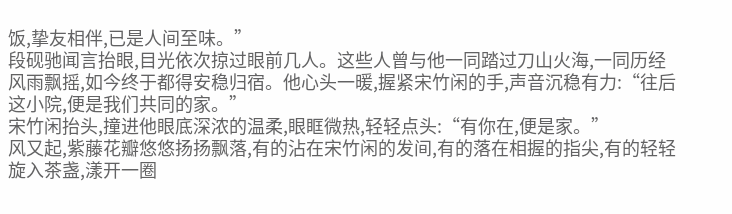饭,挚友相伴,已是人间至味。”
段砚驰闻言抬眼,目光依次掠过眼前几人。这些人曾与他一同踏过刀山火海,一同历经风雨飘摇,如今终于都得安稳归宿。他心头一暖,握紧宋竹闲的手,声音沉稳有力:“往后这小院,便是我们共同的家。”
宋竹闲抬头,撞进他眼底深浓的温柔,眼眶微热,轻轻点头:“有你在,便是家。”
风又起,紫藤花瓣悠悠扬扬飘落,有的沾在宋竹闲的发间,有的落在相握的指尖,有的轻轻旋入茶盏,漾开一圈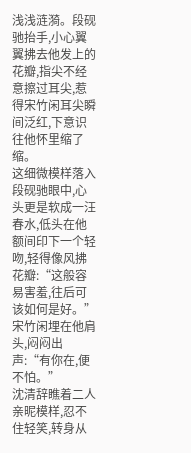浅浅涟漪。段砚驰抬手,小心翼翼拂去他发上的花瓣,指尖不经意擦过耳尖,惹得宋竹闲耳尖瞬间泛红,下意识往他怀里缩了缩。
这细微模样落入段砚驰眼中,心头更是软成一汪春水,低头在他额间印下一个轻吻,轻得像风拂花瓣:“这般容易害羞,往后可该如何是好。”
宋竹闲埋在他肩头,闷闷出声:“有你在,便不怕。”
沈清辞瞧着二人亲昵模样,忍不住轻笑,转身从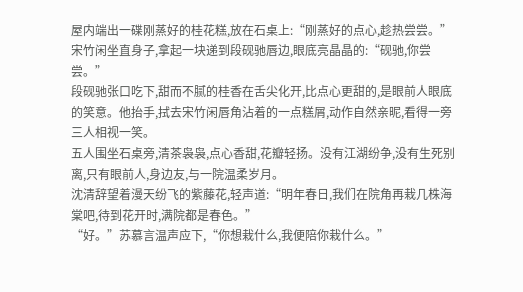屋内端出一碟刚蒸好的桂花糕,放在石桌上:“刚蒸好的点心,趁热尝尝。”
宋竹闲坐直身子,拿起一块递到段砚驰唇边,眼底亮晶晶的:“砚驰,你尝尝。”
段砚驰张口吃下,甜而不腻的桂香在舌尖化开,比点心更甜的,是眼前人眼底的笑意。他抬手,拭去宋竹闲唇角沾着的一点糕屑,动作自然亲昵,看得一旁三人相视一笑。
五人围坐石桌旁,清茶袅袅,点心香甜,花瓣轻扬。没有江湖纷争,没有生死别离,只有眼前人,身边友,与一院温柔岁月。
沈清辞望着漫天纷飞的紫藤花,轻声道:“明年春日,我们在院角再栽几株海棠吧,待到花开时,满院都是春色。”
“好。”苏慕言温声应下,“你想栽什么,我便陪你栽什么。”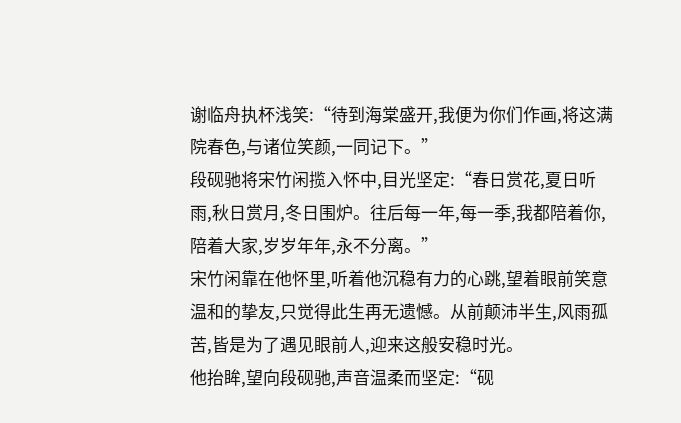谢临舟执杯浅笑:“待到海棠盛开,我便为你们作画,将这满院春色,与诸位笑颜,一同记下。”
段砚驰将宋竹闲揽入怀中,目光坚定:“春日赏花,夏日听雨,秋日赏月,冬日围炉。往后每一年,每一季,我都陪着你,陪着大家,岁岁年年,永不分离。”
宋竹闲靠在他怀里,听着他沉稳有力的心跳,望着眼前笑意温和的挚友,只觉得此生再无遗憾。从前颠沛半生,风雨孤苦,皆是为了遇见眼前人,迎来这般安稳时光。
他抬眸,望向段砚驰,声音温柔而坚定:“砚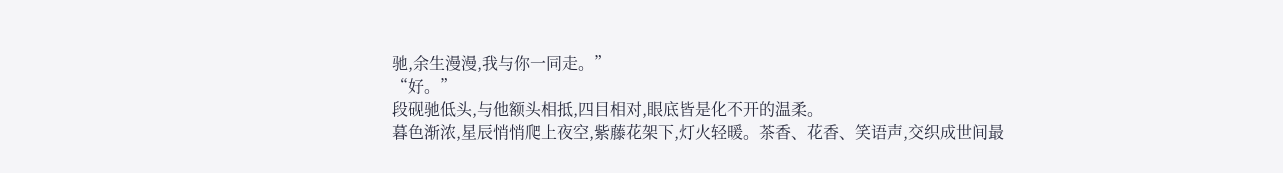驰,余生漫漫,我与你一同走。”
“好。”
段砚驰低头,与他额头相抵,四目相对,眼底皆是化不开的温柔。
暮色渐浓,星辰悄悄爬上夜空,紫藤花架下,灯火轻暖。茶香、花香、笑语声,交织成世间最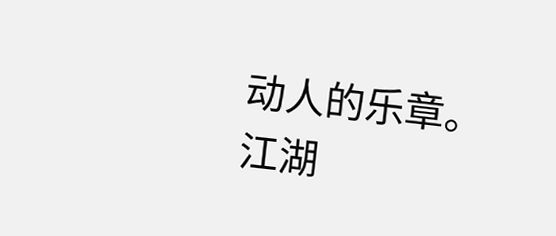动人的乐章。
江湖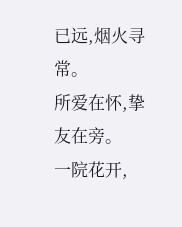已远,烟火寻常。
所爱在怀,挚友在旁。
一院花开,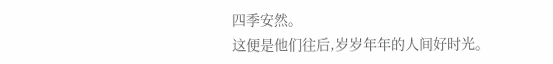四季安然。
这便是他们往后,岁岁年年的人间好时光。